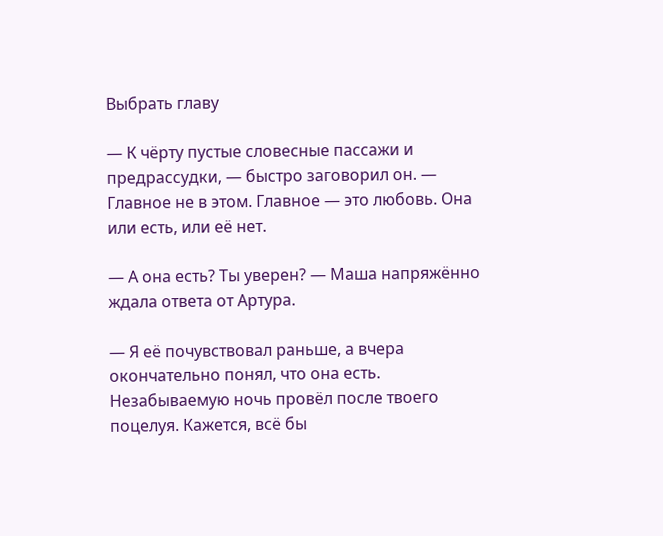Выбрать главу

— К чёрту пустые словесные пассажи и предрассудки, — быстро заговорил он. — Главное не в этом. Главное — это любовь. Она или есть, или её нет.

— А она есть? Ты уверен? — Маша напряжённо ждала ответа от Артура.

— Я её почувствовал раньше, а вчера окончательно понял, что она есть. Незабываемую ночь провёл после твоего поцелуя. Кажется, всё бы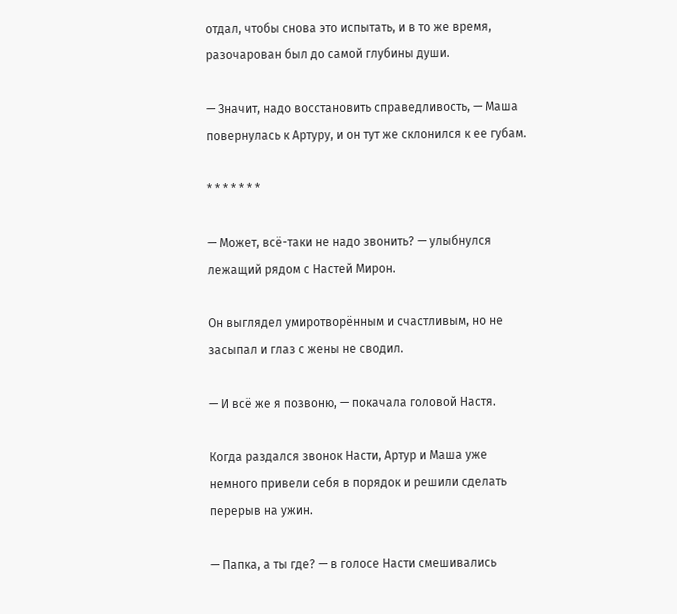отдал, чтобы снова это испытать, и в то же время, разочарован был до самой глубины души.

— Значит, надо восстановить справедливость, — Маша повернулась к Артуру, и он тут же склонился к ее губам.

* * * * * * *

— Может, всё-таки не надо звонить? — улыбнулся лежащий рядом с Настей Мирон.

Он выглядел умиротворённым и счастливым, но не засыпал и глаз с жены не сводил.

— И всё же я позвоню, — покачала головой Настя.

Когда раздался звонок Насти, Артур и Маша уже немного привели себя в порядок и решили сделать перерыв на ужин.

— Папка, а ты где? — в голосе Насти смешивались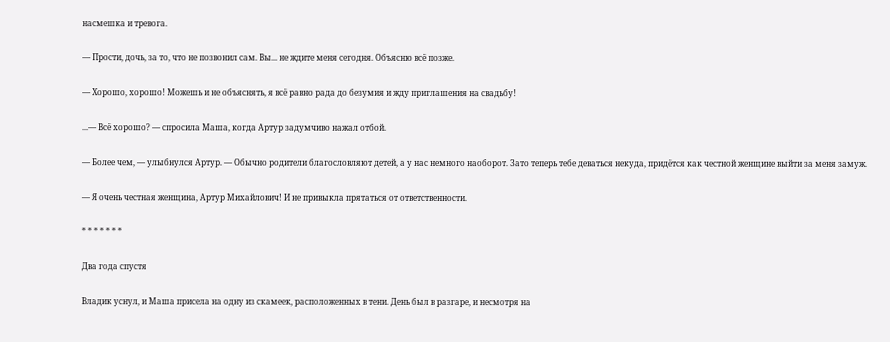насмешка и тревога.

— Прости, дочь, за то, что не позвонил сам. Вы... не ждите меня сегодня. Объясню всё позже.

— Хорошо, хорошо! Можешь и не объяснять, я всё равно рада до безумия и жду приглашения на свадьбу!

...— Всё хорошо? — спросила Маша, когда Артур задумчиво нажал отбой.

— Более чем, — улыбнулся Артур. — Обычно родители благословляют детей, а у нас немного наоборот. Зато теперь тебе деваться некуда, придётся как честной женщине выйти за меня замуж.

— Я очень честная женщина, Артур Михайлович! И не привыкла прятаться от ответственности.

* * * * * * *

Два года спустя

Владик уснул, и Маша присела на одну из скамеек, расположенных в тени. День был в разгаре, и несмотря на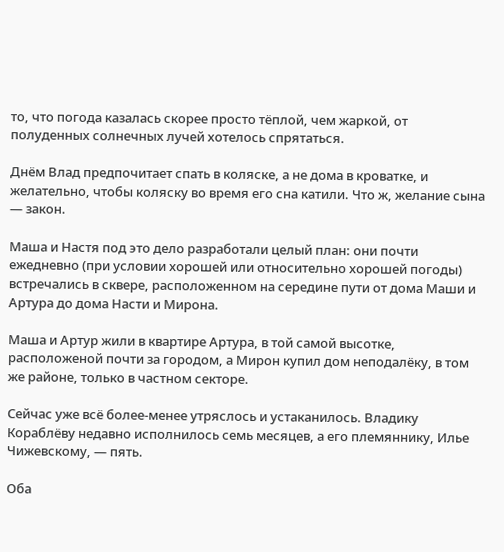то, что погода казалась скорее просто тёплой, чем жаркой, от полуденных солнечных лучей хотелось спрятаться.

Днём Влад предпочитает спать в коляске, а не дома в кроватке, и желательно, чтобы коляску во время его сна катили. Что ж, желание сына — закон.

Маша и Настя под это дело разработали целый план: они почти ежедневно (при условии хорошей или относительно хорошей погоды) встречались в сквере, расположенном на середине пути от дома Маши и Артура до дома Насти и Мирона.

Маша и Артур жили в квартире Артура, в той самой высотке, расположеной почти за городом, а Мирон купил дом неподалёку, в том же районе, только в частном секторе.

Сейчас уже всё более-менее утряслось и устаканилось. Владику Кораблёву недавно исполнилось семь месяцев, а его племяннику, Илье Чижевскому, — пять.

Оба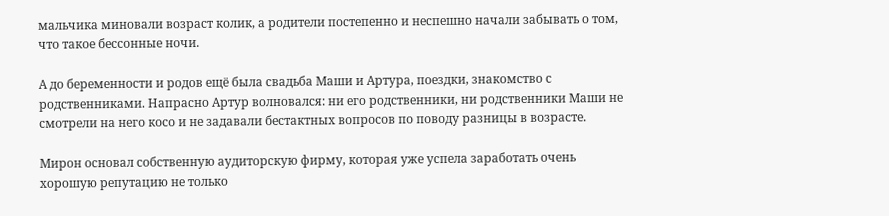мальчика миновали возраст колик, а родители постепенно и неспешно начали забывать о том, что такое бессонные ночи.

А до беременности и родов ещё была свадьба Маши и Артура, поездки, знакомство с родственниками. Напрасно Артур волновался: ни его родственники, ни родственники Маши не смотрели на него косо и не задавали бестактных вопросов по поводу разницы в возрасте.

Мирон основал собственную аудиторскую фирму, которая уже успела заработать очень хорошую репутацию не только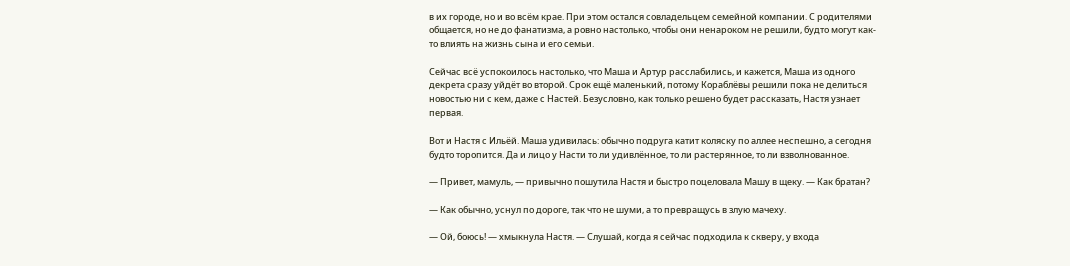в их городе, но и во всём крае. При этом остался совладельцем семейной компании. С родителями общается, но не до фанатизма, а ровно настолько, чтобы они ненароком не решили, будто могут как-то влиять на жизнь сына и его семьи.

Сейчас всё успокоилось настолько, что Маша и Артур расслабились, и кажется, Маша из одного декрета сразу уйдёт во второй. Срок ещё маленький, потому Кораблёвы решили пока не делиться новостью ни с кем, даже с Настей. Безусловно, как только решено будет рассказать, Настя узнает первая.

Вот и Настя с Ильёй. Маша удивилась: обычно подруга катит коляску по аллее неспешно, а сегодня будто торопится. Да и лицо у Насти то ли удивлённое, то ли растерянное, то ли взволнованное.

— Привет, мамуль, — привычно пошутила Настя и быстро поцеловала Машу в щеку. — Как братан?

— Как обычно, уснул по дороге, так что не шуми, а то превращусь в злую мачеху.

— Ой, боюсь! — хмыкнула Настя. — Слушай, когда я сейчас подходила к скверу, у входа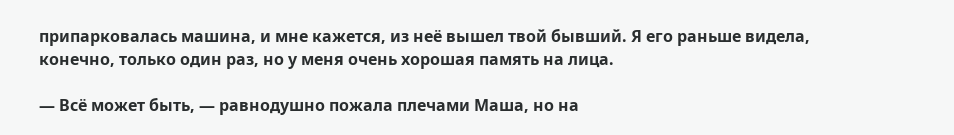припарковалась машина, и мне кажется, из неё вышел твой бывший. Я его раньше видела, конечно, только один раз, но у меня очень хорошая память на лица.

— Всё может быть, — равнодушно пожала плечами Маша, но на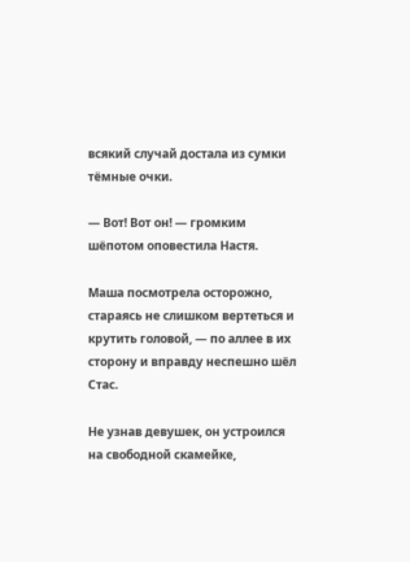всякий случай достала из сумки тёмные очки.

— Вот! Вот он! — громким шёпотом оповестила Настя.

Маша посмотрела осторожно, стараясь не слишком вертеться и крутить головой, — по аллее в их сторону и вправду неспешно шёл Стас.

Не узнав девушек, он устроился на свободной скамейке,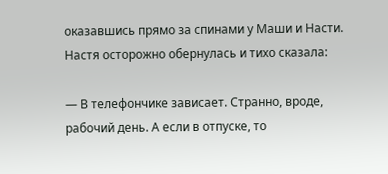оказавшись прямо за спинами у Маши и Насти. Настя осторожно обернулась и тихо сказала:

— В телефончике зависает. Странно, вроде, рабочий день. А если в отпуске, то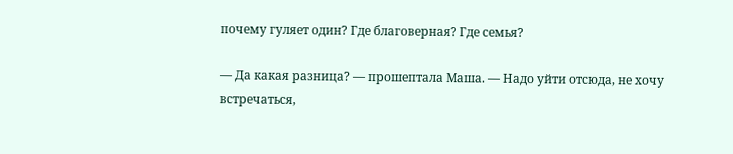почему гуляет один? Где благоверная? Где семья?

— Да какая разница? — прошептала Маша. — Надо уйти отсюда, не хочу встречаться,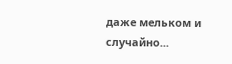даже мельком и случайно...